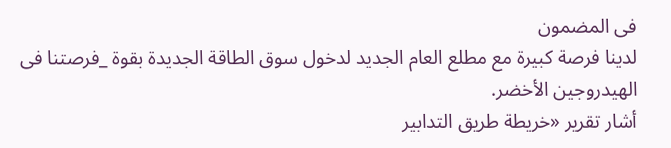فى المضمون
لدينا فرصة كبيرة مع مطلع العام الجديد لدخول سوق الطاقة الجديدة بقوة _فرصتنا فى الهيدروجين الأخضر.
أشار تقرير «خريطة طريق التدابير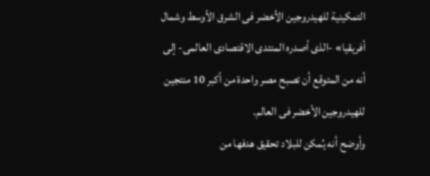التمكينية للهيدروجين الأخضر فى الشرق الأوسط وشمال أفريقيا» -الذى أصدره المنتدى الاقتصادى العالمى- إلى أنه من المتوقع أن تصبح مصر واحدة من أكبر 10 منتجين للهيدروجين الأخضر فى العالم.
وأوضح أنه يُمكن للبلاد تحقيق هدفها من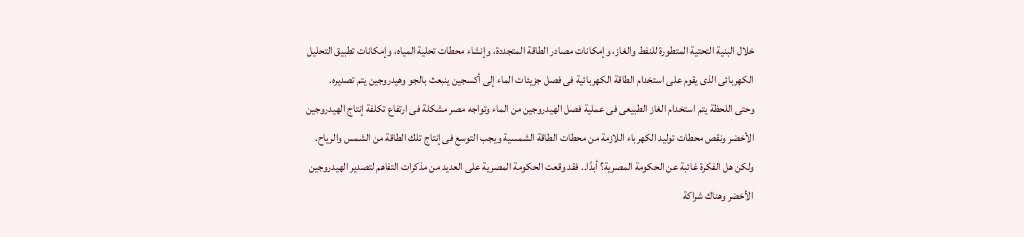خلال البنية التحتية المتطورة للنفط والغاز، وإمكانات مصادر الطاقة المتجددة، وإنشاء محطات تحلية المياه، وإمكانات تطبيق التحليل الكهربائى الذى يقوم على استخدام الطاقة الكهربائية فى فصل جزيئات الماء إلى أكسجين ينبعث بالجو وهيدروجين يتم تصديره.
وحتى اللحظة يتم استخدام الغاز الطبيعى فى عملية فصل الهيدروجين من الماء وتواجه مصر مشكلة فى ارتفاع تكلفة إنتاج الهيدروجين الأخضر ونقص محطات توليد الكهرباء اللازمة من محطات الطاقة الشمسية ويجب التوسع فى إنتاج تلك الطاقة من الشمس والرياح.
ولكن هل الفكرة غائبة عن الحكومة المصرية؟ أبدًا.. فقد وقعت الحكومة المصرية على العديد من مذكرات التفاهم لتصدير الهيدروجين الأخضر وهناك شراكة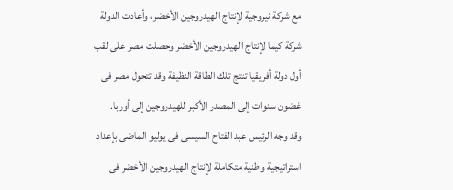مع شركة نيروجية لإنتاج الهيدروجين الأخضر، وأعادت الدولة شركة كيما لإنتاج الهيدروجين الأخضر وحصلت مصر على لقب أول دولة أفريقيا تنتج تلك الطاقة النظيفة وقد تتحول مصر فى غضون سنوات إلى المصدر الأكبر للهيدروجين إلى أوربا.
وقد وجه الرئيس عبد الفتاح السيسى فى يوليو الماضى بإعداد استراتيجية وطنية متكاملة لإنتاج الهيدروجين الأخضر فى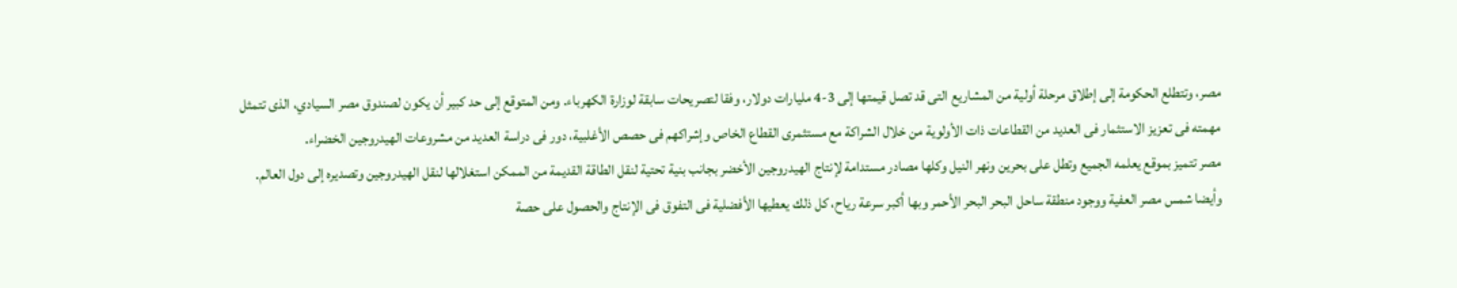مصر، وتتطلع الحكومة إلى إطلاق مرحلة أولية من المشاريع التى قد تصل قيمتها إلى 3-4 مليارات دولار، وفقا لتصريحات سابقة لوزارة الكهرباء. ومن المتوقع إلى حد كبير أن يكون لصندوق مصر السيادي، الذى تتمثل مهمته فى تعزيز الاستثمار فى العديد من القطاعات ذات الأولوية من خلال الشراكة مع مستثمرى القطاع الخاص وإشراكهم فى حصص الأغلبية، دور فى دراسة العديد من مشروعات الهيدروجين الخضراء.
مصر تتميز بموقع يعلمه الجميع وتطل على بحرين ونهر النيل وكلها مصادر مستدامة لإنتاج الهيدروجين الأخضر بجانب بنية تحتية لنقل الطاقة القديمة من الممكن استغلالها لنقل الهيدروجين وتصديره إلى دول العالم.
وأيضا شمس مصر العفية ووجود منطقة ساحل البحر البحر الأحمر وبها أكبر سرعة رياح، كل ذلك يعطيها الأفضلية فى التفوق فى الإنتاج والحصول على حصة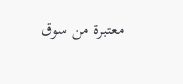معتبرة من سوق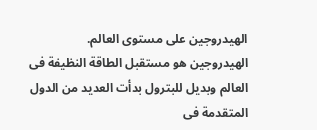الهيدروجين على مستوى العالم.
الهيدروجين هو مستقبل الطاقة النظيفة فى العالم وبديل للبترول بدأت العديد من الدول المتقدمة فى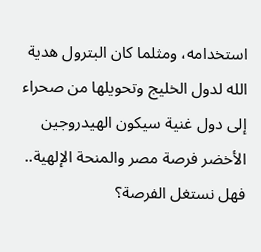استخدامه، ومثلما كان البترول هدية الله لدول الخليج وتحويلها من صحراء إلى دول غنية سيكون الهيدروجين الأخضر فرصة مصر والمنحة الإلهية.. فهل نستغل الفرصة؟